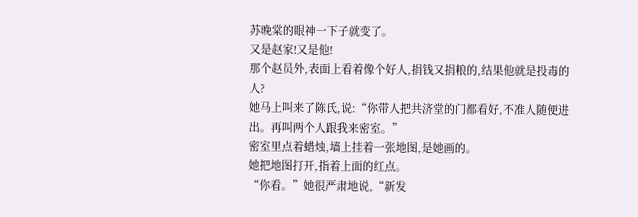苏晚棠的眼神一下子就变了。
又是赵家!又是他!
那个赵员外,表面上看着像个好人,捐钱又捐粮的,结果他就是投毒的人?
她马上叫来了陈氏,说:“你带人把共济堂的门都看好,不准人随便进出。再叫两个人跟我来密室。”
密室里点着蜡烛,墙上挂着一张地图,是她画的。
她把地图打开,指着上面的红点。
“你看。”她很严肃地说,“新发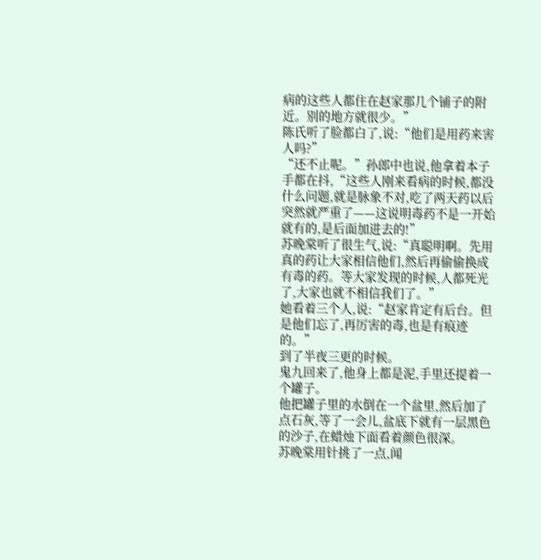病的这些人都住在赵家那几个铺子的附近。别的地方就很少。”
陈氏听了脸都白了,说:“他们是用药来害人吗?”
“还不止呢。”孙郎中也说,他拿着本子手都在抖,“这些人刚来看病的时候,都没什么问题,就是脉象不对,吃了两天药以后突然就严重了——这说明毒药不是一开始就有的,是后面加进去的!”
苏晚棠听了很生气,说:“真聪明啊。先用真的药让大家相信他们,然后再偷偷换成有毒的药。等大家发现的时候,人都死光了,大家也就不相信我们了。”
她看着三个人,说:“赵家肯定有后台。但是他们忘了,再厉害的毒,也是有痕迹的。”
到了半夜三更的时候。
鬼九回来了,他身上都是泥,手里还提着一个罐子。
他把罐子里的水倒在一个盆里,然后加了点石灰,等了一会儿,盆底下就有一层黑色的沙子,在蜡烛下面看着颜色很深。
苏晚棠用针挑了一点,闻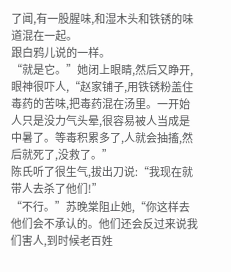了闻,有一股腥味,和湿木头和铁锈的味道混在一起。
跟白鸦儿说的一样。
“就是它。”她闭上眼睛,然后又睁开,眼神很吓人,“赵家铺子,用铁锈粉盖住毒药的苦味,把毒药混在汤里。一开始人只是没力气头晕,很容易被人当成是中暑了。等毒积累多了,人就会抽搐,然后就死了,没救了。”
陈氏听了很生气,拔出刀说:“我现在就带人去杀了他们!”
“不行。”苏晚棠阻止她,“你这样去他们会不承认的。他们还会反过来说我们害人,到时候老百姓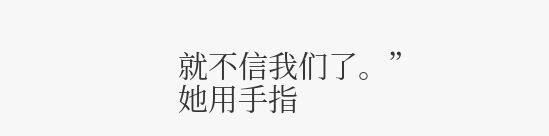就不信我们了。”
她用手指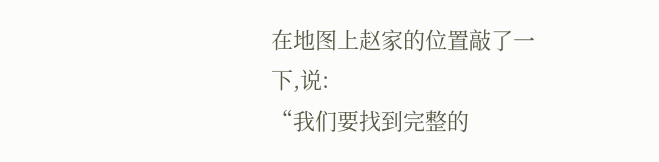在地图上赵家的位置敲了一下,说:
“我们要找到完整的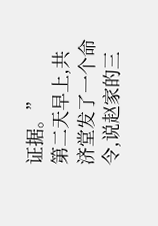证据。”
第二天早上,共济堂发了一个命令,说赵家的三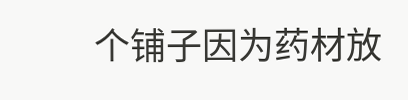个铺子因为药材放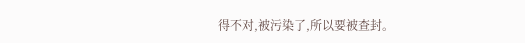得不对,被污染了,所以要被查封。